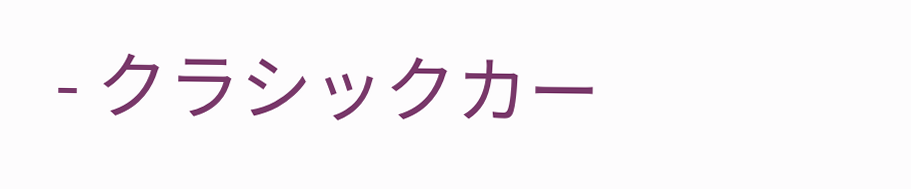- クラシックカー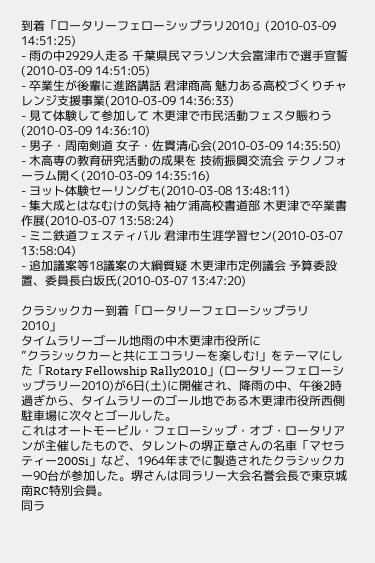到着「ロータリーフェローシップラリ2010」(2010-03-09 14:51:25)
- 雨の中2929人走る 千葉県民マラソン大会富津市で選手宣誓(2010-03-09 14:51:05)
- 卒業生が後輩に進路講話 君津商高 魅力ある高校づくりチャレンジ支援事業(2010-03-09 14:36:33)
- 見て体験して参加して 木更津で市民活動フェスタ賑わう(2010-03-09 14:36:10)
- 男子・周南剣道 女子・佐貫清心会(2010-03-09 14:35:50)
- 木高専の教育研究活動の成果を 技術振興交流会 テクノフォーラム開く(2010-03-09 14:35:16)
- ヨット体験セーリングも(2010-03-08 13:48:11)
- 集大成とはなむけの気持 袖ケ浦高校書道部 木更津で卒業書作展(2010-03-07 13:58:24)
- ミニ鉄道フェスティバル 君津市生涯学習セン(2010-03-07 13:58:04)
- 追加議案等18議案の大綱質疑 木更津市定例議会 予算委設置、委員長白坂氏(2010-03-07 13:47:20)

クラシックカー到着「ロータリーフェローシップラリ2010」
タイムラリーゴール地雨の中木更津市役所に
”クラシックカーと共にエコラリーを楽しむ!」をテーマにした「Rotary Fellowship Rally2010」(ロータリーフェローシップラリー2010)が6日(土)に開催され、降雨の中、午後2時過ぎから、タイムラリーのゴール地である木更津市役所西側駐車場に次々とゴールした。
これはオートモービル・フェローシップ・オブ・ロータリアンが主催したもので、タレントの堺正章さんの名車「マセラティー200Si」など、1964年までに製造されたクラシックカー90台が参加した。堺さんは同ラリー大会名誉会長で東京城南RC特別会員。
同ラ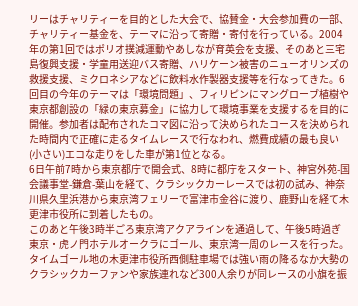リーはチャリティーを目的とした大会で、協賛金・大会参加費の一部、チャリティー基金を、テーマに沿って寄贈・寄付を行っている。2004年の第1回ではポリオ撲減運動やあしなが育英会を支援、そのあと三宅島復興支援・学童用送迎バス寄贈、ハリケーン被害のニューオリンズの救援支援、ミクロネシアなどに飲料水作製器支援等を行なってきた。6回目の今年のテーマは「環境問題」、フィリピンにマングローブ植樹や東京都創設の「緑の東京募金」に協力して環境事業を支援するを目的に開催。参加者は配布されたコマ図に沿って決められたコースを決められた時間内で正確に走るタイムレースで行なわれ、燃費成績の最も良い(小さい)エコな走りをした車が第1位となる。
6日午前7時から東京都庁で開会式、8時に都庁をスタート、神宮外苑-国会議事堂-鎌倉-葉山を経て、クラシックカーレースでは初の試み、神奈川県久里浜港から東京湾フェリーで富津市金谷に渡り、鹿野山を経て木更津市役所に到着したもの。
このあと午後3時半ごろ東京湾アクアラインを通過して、午後5時過ぎ東京・虎ノ門ホテルオークラにゴール、東京湾一周のレースを行った。
タイムゴール地の木更津市役所西側駐車場では強い雨の降るなか大勢のクラシックカーファンや家族連れなど300人余りが同レースの小旗を振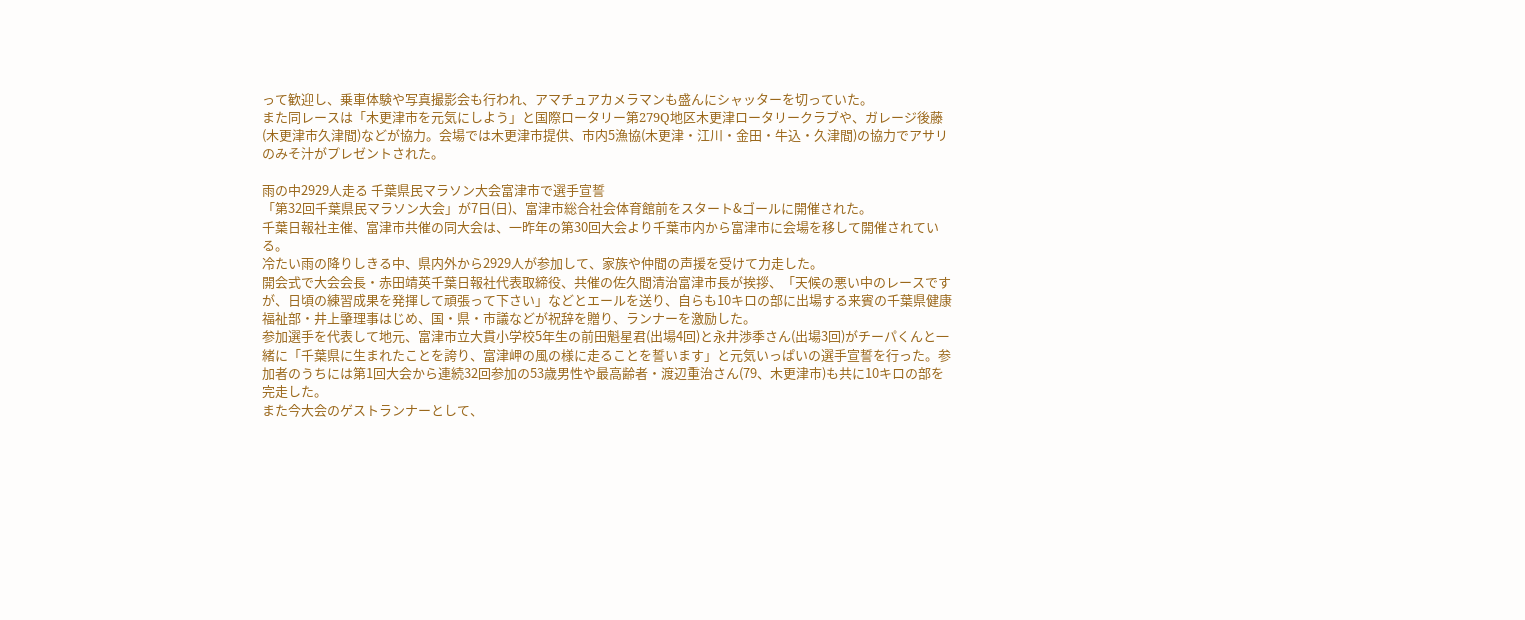って歓迎し、乗車体験や写真撮影会も行われ、アマチュアカメラマンも盛んにシャッターを切っていた。
また同レースは「木更津市を元気にしよう」と国際ロータリー第279Q地区木更津ロータリークラブや、ガレージ後藤(木更津市久津間)などが協力。会場では木更津市提供、市内5漁協(木更津・江川・金田・牛込・久津間)の協力でアサリのみそ汁がプレゼントされた。

雨の中2929人走る 千葉県民マラソン大会富津市で選手宣誓
「第32回千葉県民マラソン大会」が7日(日)、富津市総合社会体育館前をスタート&ゴールに開催された。
千葉日報社主催、富津市共催の同大会は、一昨年の第30回大会より千葉市内から富津市に会場を移して開催されている。
冷たい雨の降りしきる中、県内外から2929人が参加して、家族や仲間の声援を受けて力走した。
開会式で大会会長・赤田靖英千葉日報社代表取締役、共催の佐久間清治富津市長が挨拶、「天候の悪い中のレースですが、日頃の練習成果を発揮して頑張って下さい」などとエールを送り、自らも10キロの部に出場する来賓の千葉県健康福祉部・井上肇理事はじめ、国・県・市議などが祝辞を贈り、ランナーを激励した。
参加選手を代表して地元、富津市立大貫小学校5年生の前田魁星君(出場4回)と永井渉季さん(出場3回)がチーパくんと一緒に「千葉県に生まれたことを誇り、富津岬の風の様に走ることを誓います」と元気いっぱいの選手宣誓を行った。参加者のうちには第1回大会から連続32回参加の53歳男性や最高齢者・渡辺重治さん(79、木更津市)も共に10キロの部を完走した。
また今大会のゲストランナーとして、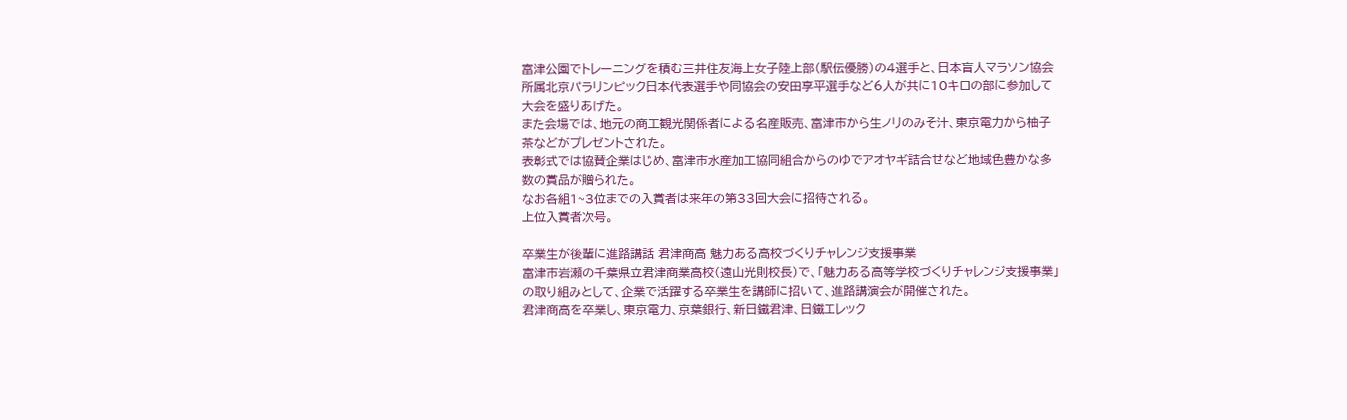富津公園でトレーニングを積む三井住友海上女子陸上部(駅伝優勝)の4選手と、日本盲人マラソン協会所属北京パラリンピック日本代表選手や同協会の安田享平選手など6人が共に10キロの部に参加して大会を盛りあげた。
また会場では、地元の商工観光関係者による名産販売、富津市から生ノリのみそ汁、東京電力から柚子茶などがプレゼントされた。
表彰式では協賛企業はじめ、富津市水産加工協同組合からのゆでアオヤギ詰合せなど地域色豊かな多数の賞品が贈られた。
なお各組1~3位までの入賞者は来年の第33回大会に招待される。
上位入賞者次号。

卒業生が後輩に進路講話 君津商高 魅力ある高校づくりチャレンジ支援事業
富津市岩瀬の千葉県立君津商業高校(遠山光則校長)で、「魅力ある高等学校づくりチャレンジ支援事業」の取り組みとして、企業で活躍する卒業生を講師に招いて、進路講演会が開催された。
君津商高を卒業し、東京電力、京葉銀行、新日鐵君津、日鐵エレック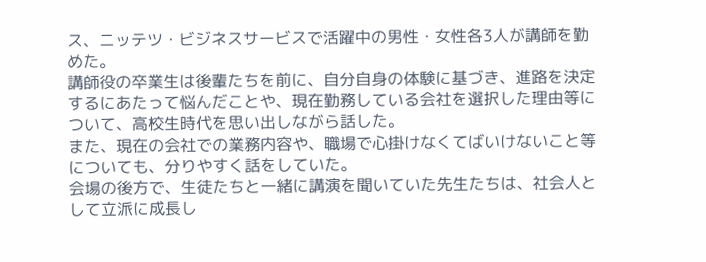ス、ニッテツ・ビジネスサービスで活躍中の男性・女性各3人が講師を勤めた。
講師役の卒業生は後輩たちを前に、自分自身の体験に基づき、進路を決定するにあたって悩んだことや、現在勤務している会社を選択した理由等について、高校生時代を思い出しながら話した。
また、現在の会社での業務内容や、職場で心掛けなくてばいけないこと等についても、分りやすく話をしていた。
会場の後方で、生徒たちと一緒に講演を聞いていた先生たちは、社会人として立派に成長し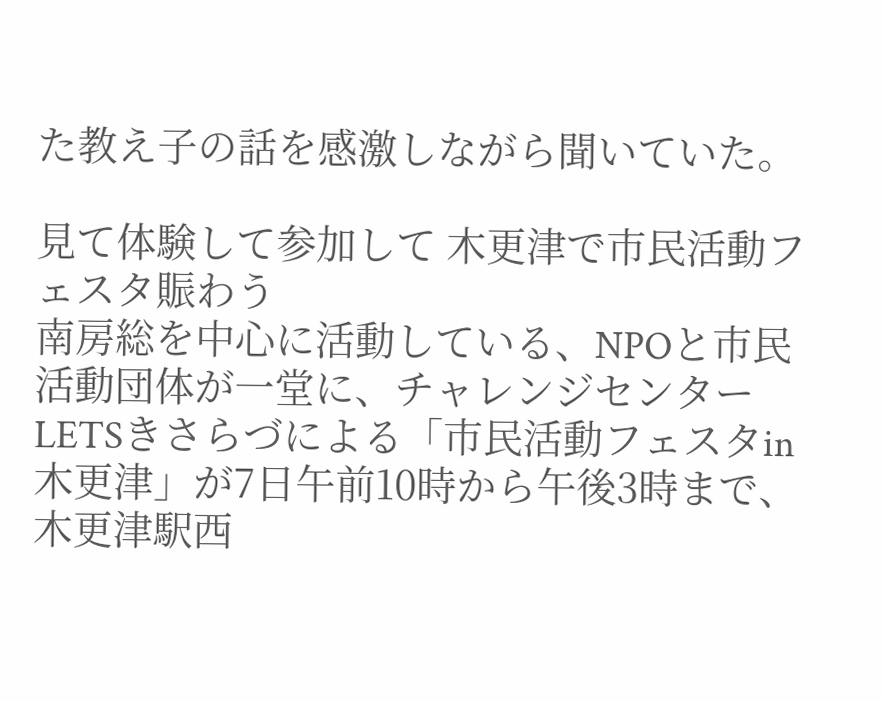た教え子の話を感激しながら聞いていた。

見て体験して参加して 木更津で市民活動フェスタ賑わう
南房総を中心に活動している、NPOと市民活動団体が一堂に、チャレンジセンターLETSきさらづによる「市民活動フェスタin木更津」が7日午前10時から午後3時まで、木更津駅西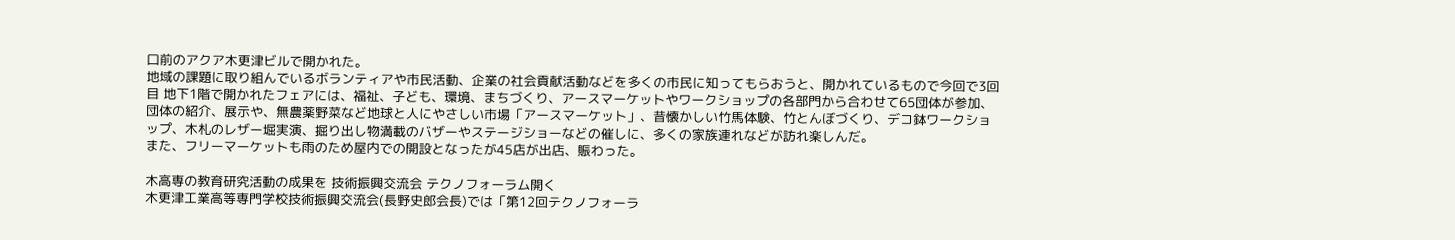口前のアクア木更津ビルで開かれた。
地域の課題に取り組んでいるボランティアや市民活動、企業の社会貢献活動などを多くの市民に知ってもらおうと、開かれているもので今回で3回目 地下1階で開かれたフェアには、福祉、子ども、環境、まちづくり、アースマーケットやワークショップの各部門から合わせて65団体が参加、団体の紹介、展示や、無農薬野菜など地球と人にやさしい市場「アースマーケット」、昔懐かしい竹馬体験、竹とんぼづくり、デコ鉢ワークショップ、木札のレザー堀実演、掘り出し物満載のバザーやステージショーなどの催しに、多くの家族連れなどが訪れ楽しんだ。
また、フリーマーケットも雨のため屋内での開設となったが45店が出店、賑わった。

木高専の教育研究活動の成果を 技術振興交流会 テクノフォーラム開く
木更津工業高等専門学校技術振興交流会(長野史郎会長)では「第12回テクノフォーラ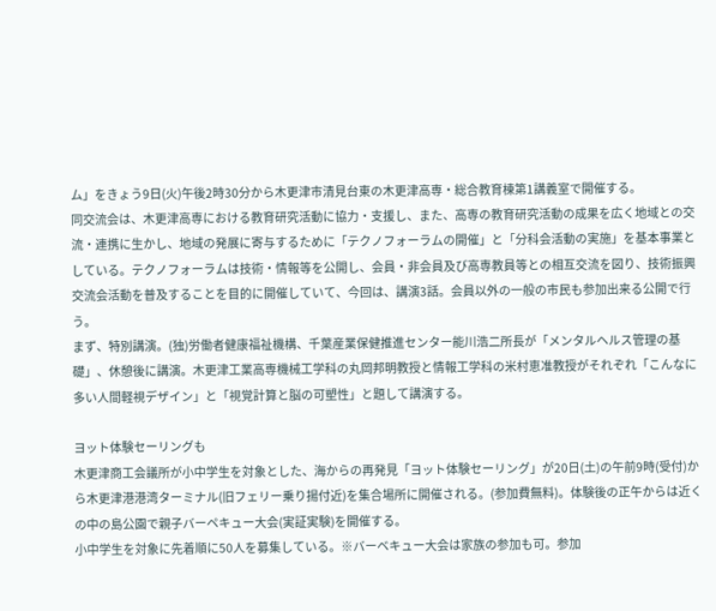ム」をきょう9日(火)午後2時30分から木更津市清見台東の木更津高専・総合教育棟第1講義室で開催する。
同交流会は、木更津高専における教育研究活動に協力・支援し、また、高専の教育研究活動の成果を広く地域との交流・連携に生かし、地域の発展に寄与するために「テクノフォーラムの開催」と「分科会活動の実施」を基本事業としている。テクノフォーラムは技術・情報等を公開し、会員・非会員及び高専教員等との相互交流を図り、技術振興交流会活動を普及することを目的に開催していて、今回は、講演3話。会員以外の一般の市民も参加出来る公開で行う。
まず、特別講演。(独)労働者健康福祉機構、千葉産業保健推進センター能川浩二所長が「メンタルヘルス管理の基礎」、休憩後に講演。木更津工業高専機械工学科の丸岡邦明教授と情報工学科の米村恵准教授がそれぞれ「こんなに多い人間軽視デザイン」と「視覚計算と脳の可塑性」と題して講演する。

ヨット体験セーリングも
木更津商工会議所が小中学生を対象とした、海からの再発見「ヨット体験セーリング」が20日(土)の午前9時(受付)から木更津港港湾ターミナル(旧フェリー乗り揚付近)を集合場所に開催される。(参加費無料)。体験後の正午からは近くの中の島公園で親子バーペキュー大会(実証実験)を開催する。
小中学生を対象に先着順に50人を募集している。※バーベキュー大会は家族の参加も可。参加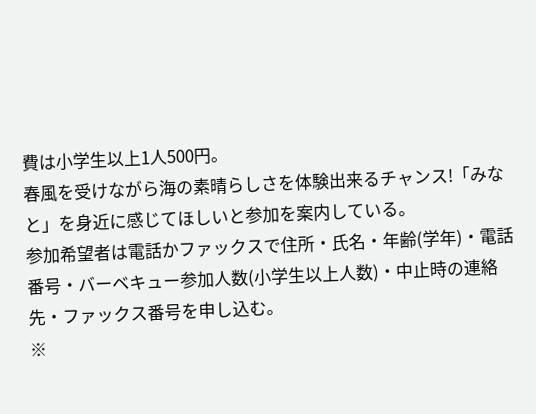費は小学生以上1人500円。
春風を受けながら海の素晴らしさを体験出来るチャンス!「みなと」を身近に感じてほしいと参加を案内している。
参加希望者は電話かファックスで住所・氏名・年齢(学年)・電話番号・バーベキュー参加人数(小学生以上人数)・中止時の連絡先・ファックス番号を申し込む。
※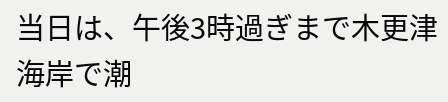当日は、午後3時過ぎまで木更津海岸で潮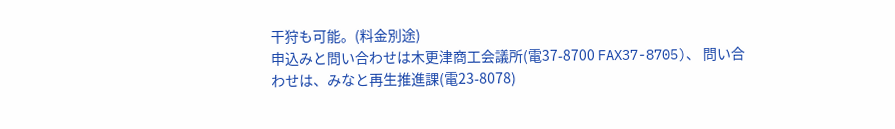干狩も可能。(料金別途)
申込みと問い合わせは木更津商工会議所(電37-8700 FAX37-8705)、 問い合わせは、みなと再生推進課(電23-8078)